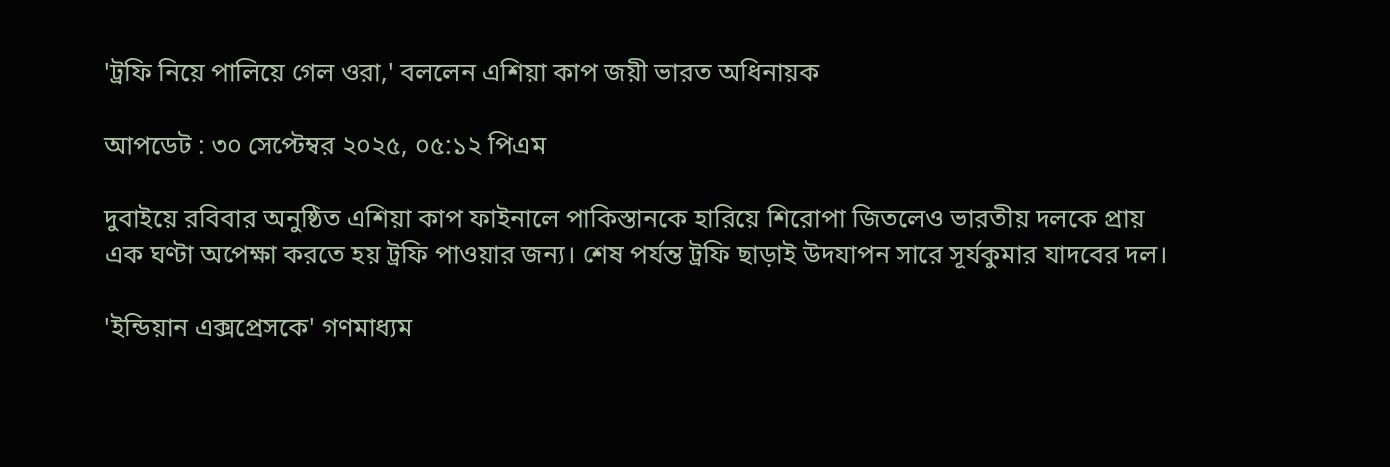'ট্রফি নিয়ে পালিয়ে গেল ওরা,' বললেন এশিয়া কাপ জয়ী ভারত অধিনায়ক

আপডেট : ৩০ সেপ্টেম্বর ২০২৫, ০৫:১২ পিএম

দুবাইয়ে রবিবার অনুষ্ঠিত এশিয়া কাপ ফাইনালে পাকিস্তানকে হারিয়ে শিরোপা জিতলেও ভারতীয় দলকে প্রায় এক ঘণ্টা অপেক্ষা করতে হয় ট্রফি পাওয়ার জন্য। শেষ পর্যন্ত ট্রফি ছাড়াই উদযাপন সারে সূর্যকুমার যাদবের দল।

'ইন্ডিয়ান এক্সপ্রেসকে' গণমাধ্যম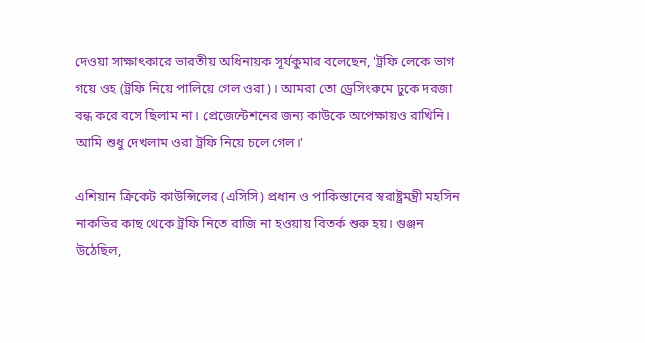দেওয়া সাক্ষাৎকারে ভারতীয় অধিনায়ক সূর্যকুমার বলেছেন, 'ট্রফি লেকে ভাগ গয়ে ওহ (ট্রফি নিয়ে পালিয়ে গেল ওরা)। আমরা তো ড্রেসিংরুমে ঢুকে দরজা বন্ধ করে বসে ছিলাম না। প্রেজেন্টেশনের জন্য কাউকে অপেক্ষায়ও রাখিনি। আমি শুধু দেখলাম ওরা ট্রফি নিয়ে চলে গেল।'

এশিয়ান ক্রিকেট কাউন্সিলের (এসিসি) প্রধান ও পাকিস্তানের স্বরাষ্ট্রমন্ত্রী মহসিন নাকভির কাছ থেকে ট্রফি নিতে রাজি না হওয়ায় বিতর্ক শুরু হয়। গুঞ্জন উঠেছিল,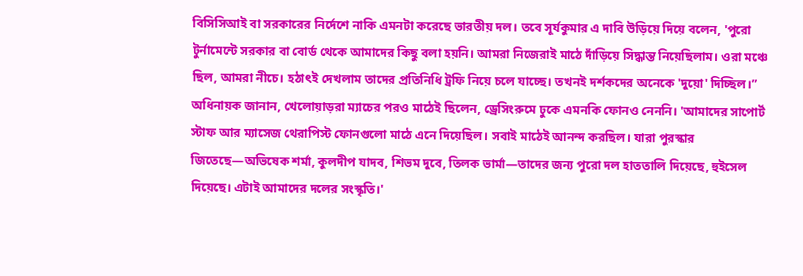বিসিসিআই বা সরকারের নির্দেশে নাকি এমনটা করেছে ভারতীয় দল। তবে সূর্যকুমার এ দাবি উড়িয়ে দিয়ে বলেন, 'পুরো টুর্নামেন্টে সরকার বা বোর্ড থেকে আমাদের কিছু বলা হয়নি। আমরা নিজেরাই মাঠে দাঁড়িয়ে সিদ্ধান্ত নিয়েছিলাম। ওরা মঞ্চে ছিল, আমরা নীচে। হঠাৎই দেখলাম তাদের প্রতিনিধি ট্রফি নিয়ে চলে যাচ্ছে। তখনই দর্শকদের অনেকে 'দুয়ো' দিচ্ছিল।”
অধিনায়ক জানান, খেলোয়াড়রা ম্যাচের পরও মাঠেই ছিলেন, ড্রেসিংরুমে ঢুকে এমনকি ফোনও নেননি। 'আমাদের সাপোর্ট স্টাফ আর ম্যাসেজ থেরাপিস্ট ফোনগুলো মাঠে এনে দিয়েছিল। সবাই মাঠেই আনন্দ করছিল। যারা পুরস্কার জিতেছে—অভিষেক শর্মা, কুলদীপ যাদব, শিভম দুবে, তিলক ভার্মা—তাদের জন্য পুরো দল হাততালি দিয়েছে, হুইসেল দিয়েছে। এটাই আমাদের দলের সংস্কৃতি।'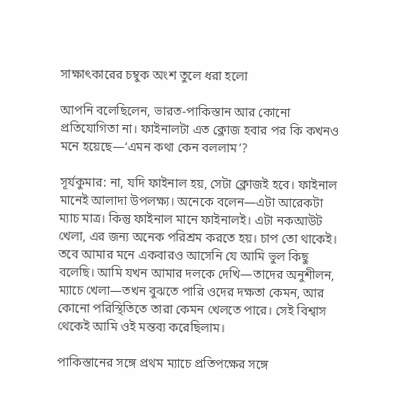সাক্ষাৎকারের চম্বুক অংশ তুলে ধরা হলো

আপনি বলেছিলেন, ভারত-পাকিস্তান আর কোনো প্রতিযোগিতা না। ফাইনালটা এত ক্লোজ হবার পর কি কখনও মনে হয়েছে—‘এমন কথা কেন বললাম’?

সূর্যকুমার: না, যদি ফাইনাল হয়, সেটা ক্লোজই হবে। ফাইনাল মানেই আলাদা উপলক্ষ্য। অনেকে বলেন—এটা আরেকটা ম্যাচ মাত্র। কিন্তু ফাইনাল মানে ফাইনালই। এটা নকআউট খেলা, এর জন্য অনেক পরিশ্রম করতে হয়। চাপ তো থাকেই। তবে আমার মনে একবারও আসেনি যে আমি ভুল কিছু বলেছি। আমি যখন আমার দলকে দেখি—তাদের অনুশীলন, ম্যাচে খেলা—তখন বুঝতে পারি ওদের দক্ষতা কেমন, আর কোনো পরিস্থিতিতে তারা কেমন খেলতে পারে। সেই বিশ্বাস থেকেই আমি ওই মন্তব্য করেছিলাম।

পাকিস্তানের সঙ্গে প্রথম ম্যাচে প্রতিপক্ষের সঙ্গে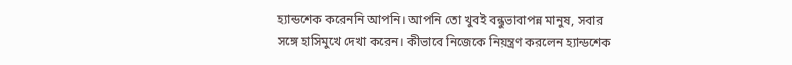হ্যান্ডশেক করেননি আপনি। আপনি তো খুবই বন্ধুভাবাপন্ন মানুষ, সবার সঙ্গে হাসিমুখে দেখা করেন। কীভাবে নিজেকে নিয়ন্ত্রণ করলেন হ্যান্ডশেক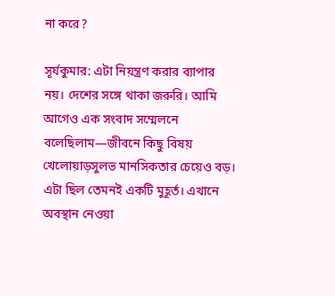না করে?

সূর্যকুমার: এটা নিয়ন্ত্রণ করার ব্যাপার নয়। দেশের সঙ্গে থাকা জরুরি। আমি আগেও এক সংবাদ সম্মেলনে বলেছিলাম—জীবনে কিছু বিষয় খেলোয়াড়সুলভ মানসিকতার চেয়েও বড়। এটা ছিল তেমনই একটি মুহূর্ত। এখানে অবস্থান নেওয়া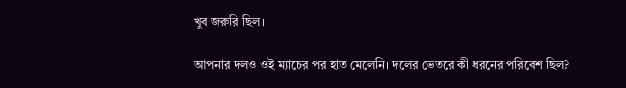খুব জরুরি ছিল।

আপনার দলও ওই ম্যাচের পর হাত মেলেনি। দলের ভেতরে কী ধরনের পরিবেশ ছিল?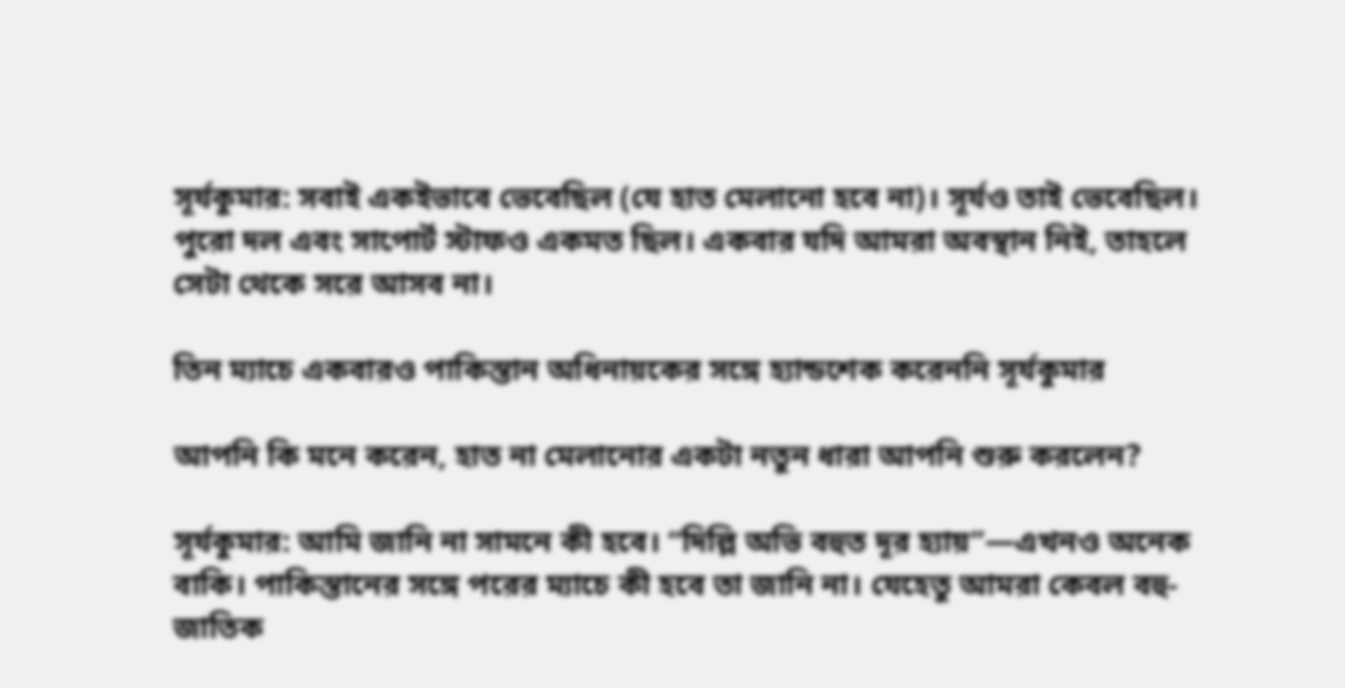সূর্যকুমার: সবাই একইভাবে ভেবেছিল (যে হাত মেলানো হবে না)। সূর্যও তাই ভেবেছিল। পুরো দল এবং সাপোর্ট স্টাফও একমত ছিল। একবার যদি আমরা অবস্থান নিই, তাহলে সেটা থেকে সরে আসব না।

তিন ম্যাচে একবারও পাকিস্তান অধিনায়কের সঙ্গে হ্যান্ডশেক করেননি সূর্যকুমার

আপনি কি মনে করেন, হাত না মেলানোর একটা নতুন ধারা আপনি শুরু করলেন?

সূর্যকুমার: আমি জানি না সামনে কী হবে। “দিল্লি অভি বহুত দূর হ্যায়”—এখনও অনেক বাকি। পাকিস্তানের সঙ্গে পরের ম্যাচে কী হবে তা জানি না। যেহেতু আমরা কেবল বহু-জাতিক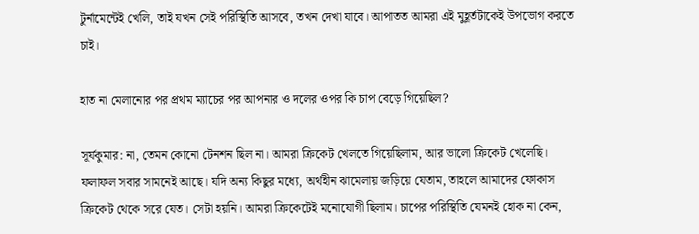টুর্নামেন্টেই খেলি, তাই যখন সেই পরিস্থিতি আসবে, তখন দেখা যাবে। আপাতত আমরা এই মুহূর্তটাকেই উপভোগ করতে চাই।

হাত না মেলানোর পর প্রথম ম্যাচের পর আপনার ও দলের ওপর কি চাপ বেড়ে গিয়েছিল?

সূর্যকুমার: না, তেমন কোনো টেনশন ছিল না। আমরা ক্রিকেট খেলতে গিয়েছিলাম, আর ভালো ক্রিকেট খেলেছি। ফলাফল সবার সামনেই আছে। যদি অন্য কিছুর মধ্যে, অর্থহীন ঝামেলায় জড়িয়ে যেতাম, তাহলে আমাদের ফোকাস ক্রিকেট থেকে সরে যেত। সেটা হয়নি। আমরা ক্রিকেটেই মনোযোগী ছিলাম। চাপের পরিস্থিতি যেমনই হোক না কেন,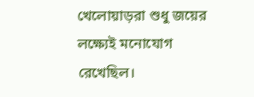খেলোয়াড়রা শুধু জয়ের লক্ষ্যেই মনোযোগ রেখেছিল।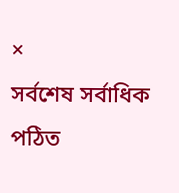×
সর্বশেষ সর্বাধিক পঠিত